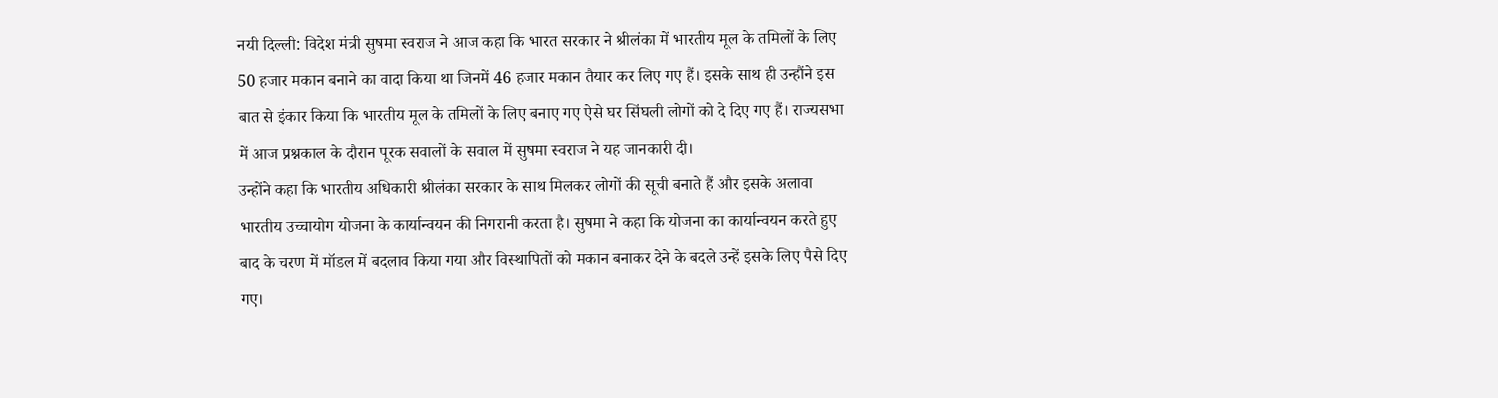नयी दिल्ली: विदेश मंत्री सुषमा स्वराज ने आज कहा कि भारत सरकार ने श्रीलंका में भारतीय मूल के तमिलों के लिए 50 हजार मकान बनाने का वादा किया था जिनमें 46 हजार मकान तैयार कर लिए गए हैं। इसके साथ ही उन्हौंने इस बात से इंकार किया कि भारतीय मूल के तमिलों के लिए बनाए गए ऐसे घर सिंघली लोगों को दे दिए गए हैं। राज्यसभा में आज प्रश्नकाल के दौरान पूरक सवालों के सवाल में सुषमा स्वराज ने यह जानकारी दी।
उन्होंने कहा कि भारतीय अधिकारी श्रीलंका सरकार के साथ मिलकर लोगों की सूची बनाते हैं और इसके अलावा भारतीय उच्चायोग योजना के कार्यान्वयन की निगरानी करता है। सुषमा ने कहा कि योजना का कार्यान्वयन करते हुए बाद के चरण में मॉडल में बदलाव किया गया और विस्थापितों को मकान बनाकर देने के बदले उन्हें इसके लिए पैसे दिए गए।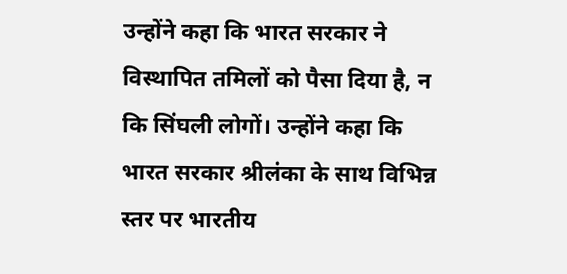उन्होंने कहा कि भारत सरकार ने विस्थापित तमिलों को पैसा दिया है, न कि सिंघली लोगों। उन्होंने कहा कि भारत सरकार श्रीलंका के साथ विभिन्न स्तर पर भारतीय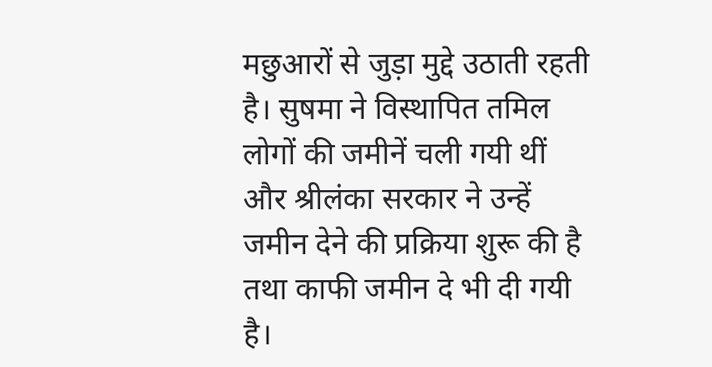मछुआरों से जुड़ा मुद्दे उठाती रहती है। सुषमा ने विस्थापित तमिल लोगों की जमीनें चली गयी थीं और श्रीलंका सरकार ने उन्हें जमीन देने की प्रक्रिया शुरू की है तथा काफी जमीन दे भी दी गयी है।